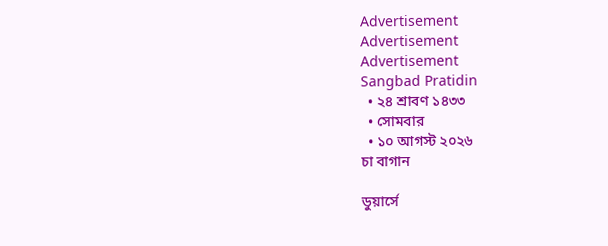Advertisement
Advertisement
Advertisement
Sangbad Pratidin
  • ২৪ শ্রাবণ ১৪৩৩
  • সোমবার
  • ১০ আগস্ট ২০২৬
চা বাগান

ডুয়ার্সে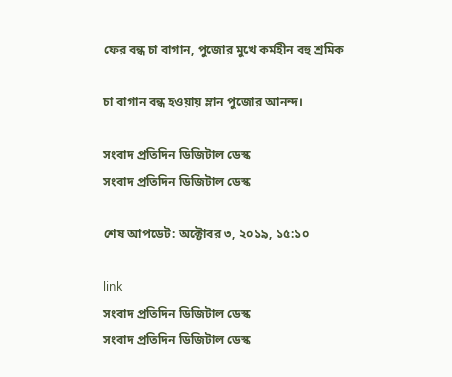ফের বন্ধ চা বাগান, পুজোর মুখে কর্মহীন বহু শ্রমিক

চা বাগান বন্ধ হওয়ায় ম্লান পুজোর আনন্দ।

সংবাদ প্রতিদিন ডিজিটাল ডেস্ক
সংবাদ প্রতিদিন ডিজিটাল ডেস্ক

শেষ আপডেট: অক্টোবর ৩, ২০১৯, ১৫:১০

link
সংবাদ প্রতিদিন ডিজিটাল ডেস্ক
সংবাদ প্রতিদিন ডিজিটাল ডেস্ক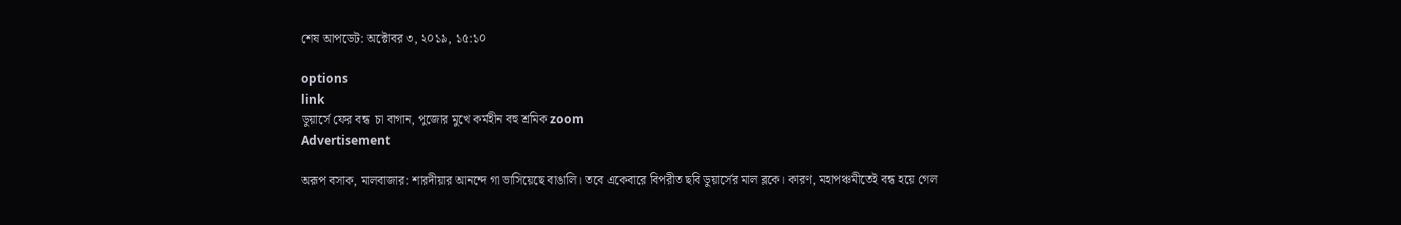শেষ আপডেট: অক্টোবর ৩, ২০১৯, ১৫:১০

options
link
ডুয়ার্সে ফের বন্ধ  চা বাগান, পুজোর মুখে কর্মহীন বহু শ্রমিক zoom
Advertisement

অরূপ বসাক, মালবাজার: শারদীয়ার আনন্দে গা ভাসিয়েছে বাঙালি। তবে একেবারে বিপরীত ছবি ডুয়ার্সের মাল ব্লকে। কারণ, মহাপঞ্চমীতেই বন্ধ হয়ে গেল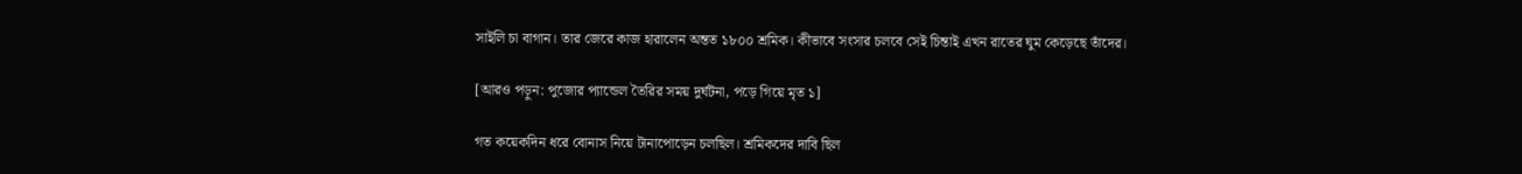সাইলি চা বাগান। তার জেরে কাজ হারালেন অন্তত ১৮০০ শ্রমিক। কীভাবে সংসার চলবে সেই চিন্তাই এখন রাতের ঘুম কেড়েছে তাঁদের।

[আরও পড়ুন: পুজোর প্যান্ডেল তৈরির সময় দুর্ঘটনা, পড়ে গিয়ে মৃত ১]

গত কয়েকদিন ধরে বোনাস নিয়ে টানাপোড়েন চলছিল। শ্রমিকদের দাবি ছিল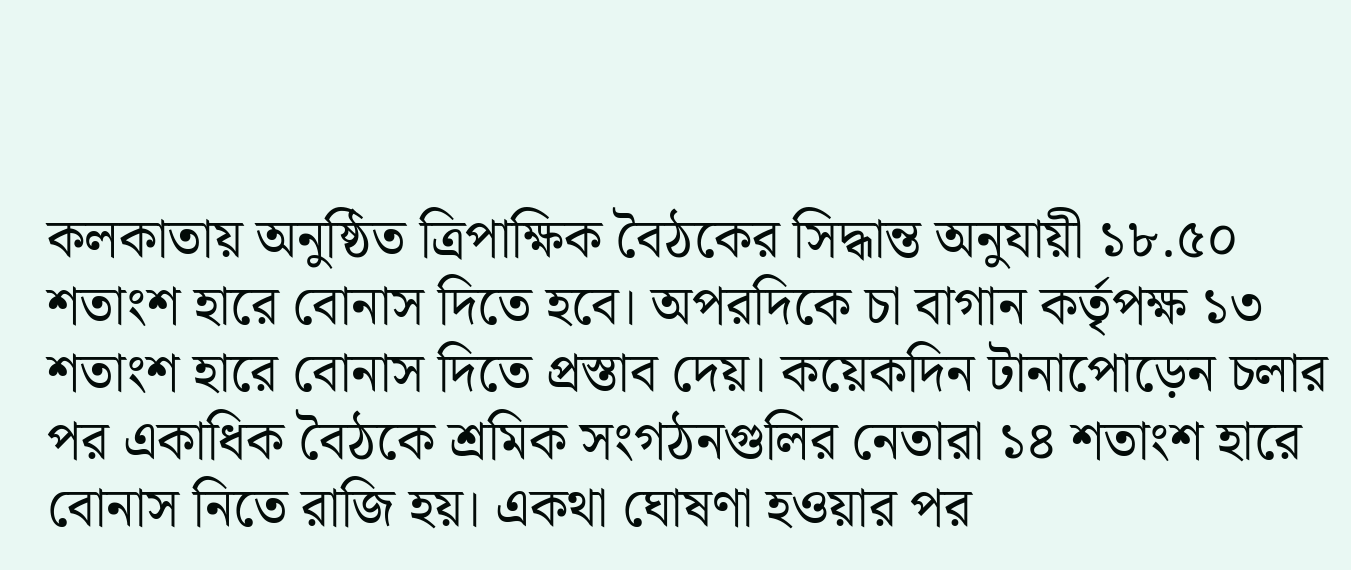কলকাতায় অনুষ্ঠিত ত্রিপাক্ষিক বৈঠকের সিদ্ধান্ত অনুযায়ী ১৮.৫০ শতাংশ হারে বোনাস দিতে হবে। অপরদিকে চা বাগান কর্তৃপক্ষ ১৩ শতাংশ হারে বোনাস দিতে প্রস্তাব দেয়। কয়েকদিন টানাপোড়েন চলার পর একাধিক বৈঠকে শ্রমিক সংগঠনগুলির নেতারা ১৪ শতাংশ হারে বোনাস নিতে রাজি হয়। একথা ঘোষণা হওয়ার পর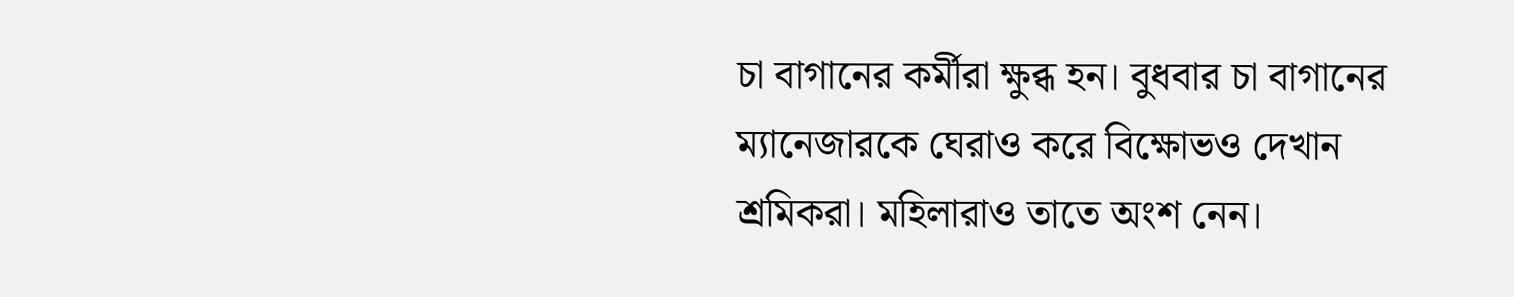চা বাগানের কর্মীরা ক্ষুব্ধ হন। বুধবার চা বাগানের ম্যানেজারকে ঘেরাও করে বিক্ষোভও দেখান শ্রমিকরা। মহিলারাও তাতে অংশ নেন।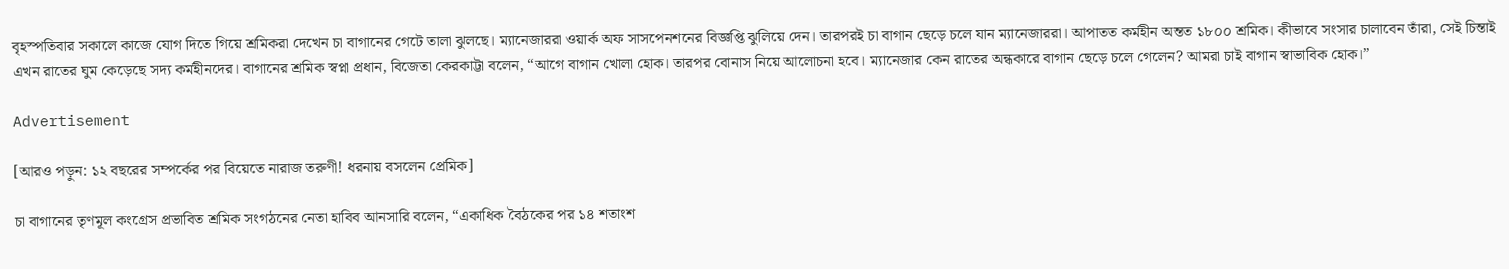বৃহস্পতিবার সকালে কাজে যোগ দিতে গিয়ে শ্রমিকরা দেখেন চা বাগানের গেটে তালা ঝুলছে। ম্যানেজাররা ওয়ার্ক অফ সাসপেনশনের বিজ্ঞপ্তি ঝুলিয়ে দেন। তারপরই চা বাগান ছেড়ে চলে যান ম্যানেজাররা। আপাতত কর্মহীন অন্তত ১৮০০ শ্রমিক। কীভাবে সংসার চালাবেন তাঁরা, সেই চিন্তাই এখন রাতের ঘুম কেড়েছে সদ্য কর্মহীনদের। বাগানের শ্রমিক স্বপ্না প্রধান, বিজেতা কেরকাট্টা বলেন, “আগে বাগান খোলা হোক। তারপর বোনাস নিয়ে আলোচনা হবে। ম্যানেজার কেন রাতের অন্ধকারে বাগান ছেড়ে চলে গেলেন? আমরা চাই বাগান স্বাভাবিক হোক।”

Advertisement

[আরও পড়ুন: ১২ বছরের সম্পর্কের পর বিয়েতে নারাজ তরুণী! ধরনায় বসলেন প্রেমিক]

চা বাগানের তৃণমূল কংগ্রেস প্রভাবিত শ্রমিক সংগঠনের নেতা হাবিব আনসারি বলেন, “একাধিক বৈঠকের পর ১৪ শতাংশ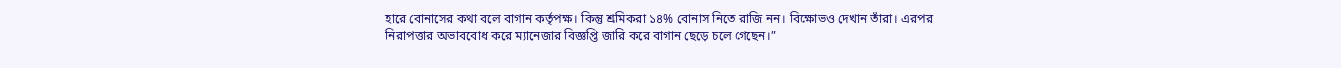হারে বোনাসের কথা বলে বাগান কর্তৃপক্ষ। কিন্তু শ্রমিকরা ১৪% বোনাস নিতে রাজি নন। বিক্ষোভও দেখান তাঁরা। এরপর নিরাপত্তার অভাববোধ করে ম্যানেজার বিজ্ঞপ্তি জারি করে বাগান ছেড়ে চলে গেছেন।”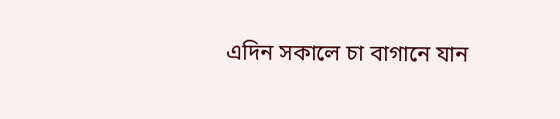এদিন সকালে চা বাগানে যান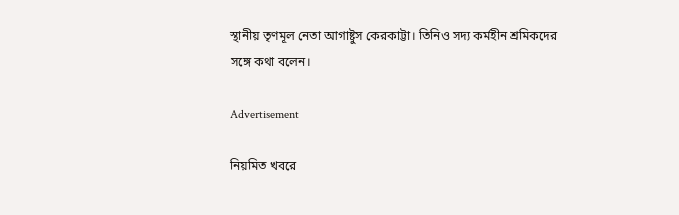স্থানীয় তৃণমূল নেতা আগাষ্টুস কেরকাট্টা। তিনিও সদ্য কর্মহীন শ্রমিকদের সঙ্গে কথা বলেন।

Advertisement

নিয়মিত খবরে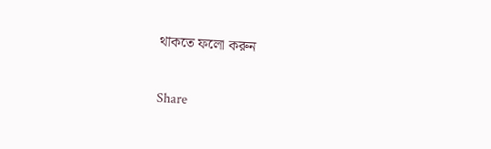থাকতে ফলো করুন

Share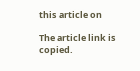this article on

The article link is copied.